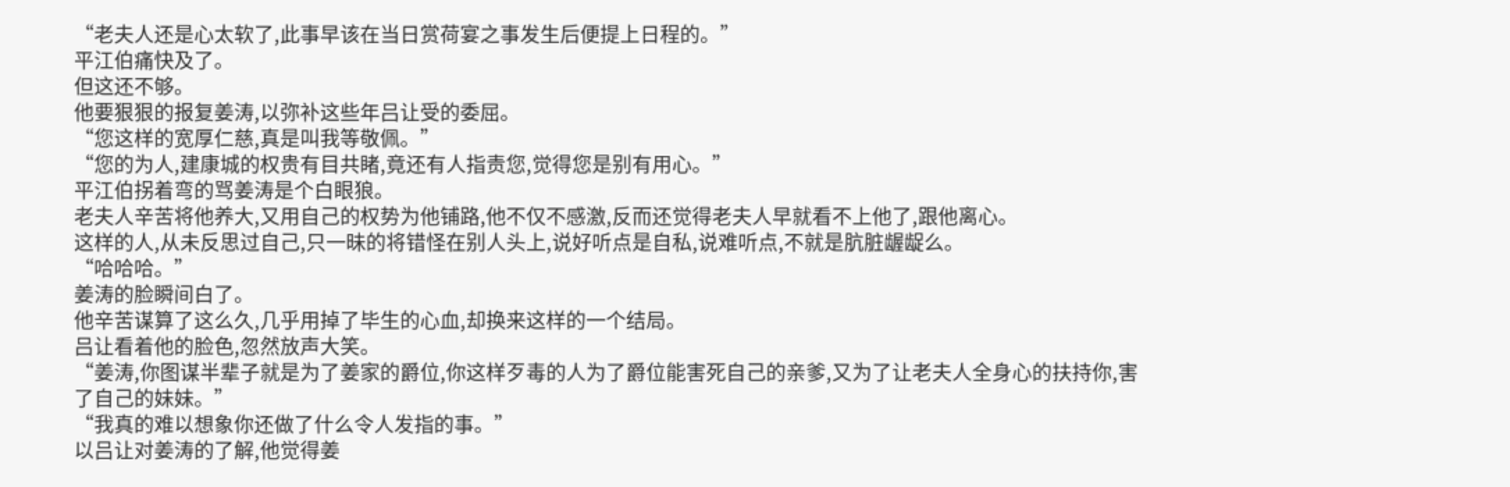“老夫人还是心太软了,此事早该在当日赏荷宴之事发生后便提上日程的。”
平江伯痛快及了。
但这还不够。
他要狠狠的报复姜涛,以弥补这些年吕让受的委屈。
“您这样的宽厚仁慈,真是叫我等敬佩。”
“您的为人,建康城的权贵有目共睹,竟还有人指责您,觉得您是别有用心。”
平江伯拐着弯的骂姜涛是个白眼狼。
老夫人辛苦将他养大,又用自己的权势为他铺路,他不仅不感激,反而还觉得老夫人早就看不上他了,跟他离心。
这样的人,从未反思过自己,只一昧的将错怪在别人头上,说好听点是自私,说难听点,不就是肮脏龌龊么。
“哈哈哈。”
姜涛的脸瞬间白了。
他辛苦谋算了这么久,几乎用掉了毕生的心血,却换来这样的一个结局。
吕让看着他的脸色,忽然放声大笑。
“姜涛,你图谋半辈子就是为了姜家的爵位,你这样歹毒的人为了爵位能害死自己的亲爹,又为了让老夫人全身心的扶持你,害了自己的妹妹。”
“我真的难以想象你还做了什么令人发指的事。”
以吕让对姜涛的了解,他觉得姜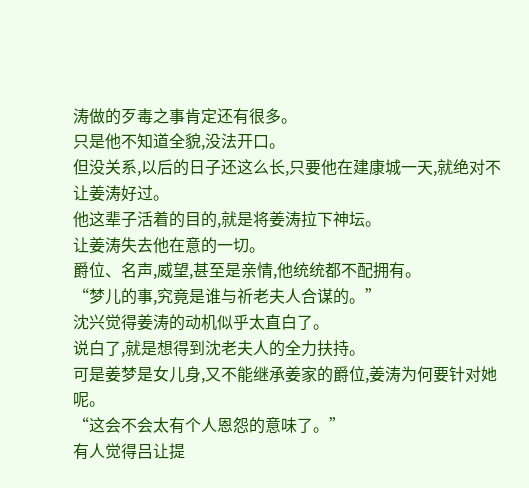涛做的歹毒之事肯定还有很多。
只是他不知道全貌,没法开口。
但没关系,以后的日子还这么长,只要他在建康城一天,就绝对不让姜涛好过。
他这辈子活着的目的,就是将姜涛拉下神坛。
让姜涛失去他在意的一切。
爵位、名声,威望,甚至是亲情,他统统都不配拥有。
“梦儿的事,究竟是谁与祈老夫人合谋的。”
沈兴觉得姜涛的动机似乎太直白了。
说白了,就是想得到沈老夫人的全力扶持。
可是姜梦是女儿身,又不能继承姜家的爵位,姜涛为何要针对她呢。
“这会不会太有个人恩怨的意味了。”
有人觉得吕让提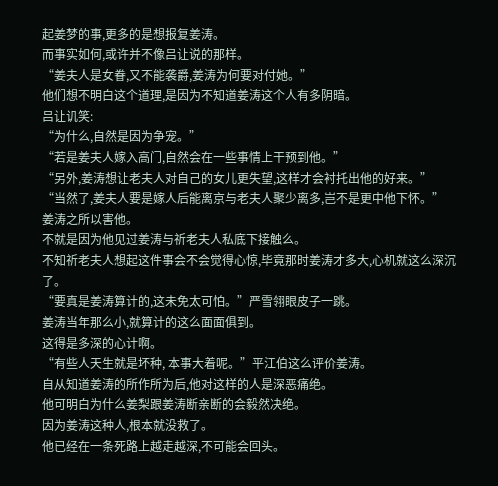起姜梦的事,更多的是想报复姜涛。
而事实如何,或许并不像吕让说的那样。
“姜夫人是女眷,又不能袭爵,姜涛为何要对付她。”
他们想不明白这个道理,是因为不知道姜涛这个人有多阴暗。
吕让讥笑:
“为什么,自然是因为争宠。”
“若是姜夫人嫁入高门,自然会在一些事情上干预到他。”
“另外,姜涛想让老夫人对自己的女儿更失望,这样才会衬托出他的好来。”
“当然了,姜夫人要是嫁人后能离京与老夫人聚少离多,岂不是更中他下怀。”
姜涛之所以害他。
不就是因为他见过姜涛与祈老夫人私底下接触么。
不知祈老夫人想起这件事会不会觉得心惊,毕竟那时姜涛才多大,心机就这么深沉了。
“要真是姜涛算计的,这未免太可怕。”严雪翎眼皮子一跳。
姜涛当年那么小,就算计的这么面面俱到。
这得是多深的心计啊。
“有些人天生就是坏种, 本事大着呢。”平江伯这么评价姜涛。
自从知道姜涛的所作所为后,他对这样的人是深恶痛绝。
他可明白为什么姜梨跟姜涛断亲断的会毅然决绝。
因为姜涛这种人,根本就没救了。
他已经在一条死路上越走越深,不可能会回头。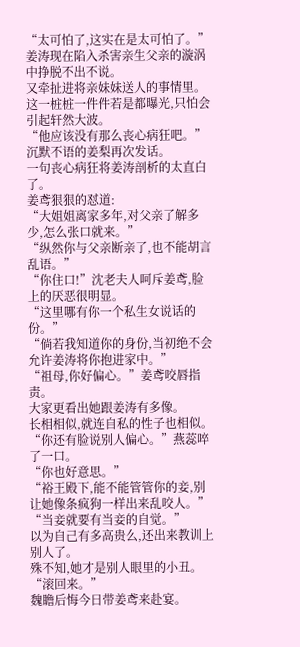“太可怕了,这实在是太可怕了。”
姜涛现在陷入杀害亲生父亲的漩涡中挣脱不出不说。
又牵扯进将亲妹妹送人的事情里。
这一桩桩一件件若是都曝光,只怕会引起轩然大波。
“他应该没有那么丧心病狂吧。”
沉默不语的姜梨再次发话。
一句丧心病狂将姜涛剖析的太直白了。
姜鸢狠狠的怼道:
“大姐姐离家多年,对父亲了解多少,怎么张口就来。”
“纵然你与父亲断亲了,也不能胡言乱语。”
“你住口!”沈老夫人呵斥姜鸢,脸上的厌恶很明显。
“这里哪有你一个私生女说话的份。”
“倘若我知道你的身份,当初绝不会允许姜涛将你抱进家中。”
“祖母,你好偏心。”姜鸢咬唇指责。
大家更看出她跟姜涛有多像。
长相相似,就连自私的性子也相似。
“你还有脸说别人偏心。”燕蕊啐了一口。
“你也好意思。”
“裕王殿下,能不能管管你的妾,别让她像条疯狗一样出来乱咬人。”
“当妾就要有当妾的自觉。”
以为自己有多高贵么,还出来教训上别人了。
殊不知,她才是别人眼里的小丑。
“滚回来。”
魏瞻后悔今日带姜鸢来赴宴。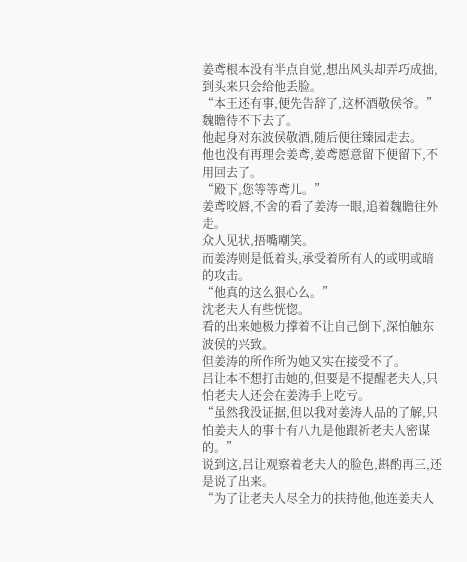姜鸢根本没有半点自觉,想出风头却弄巧成拙,到头来只会给他丢脸。
“本王还有事,便先告辞了,这杯酒敬侯爷。”
魏瞻待不下去了。
他起身对东波侯敬酒,随后便往臻园走去。
他也没有再理会姜鸢,姜鸢愿意留下便留下,不用回去了。
“殿下,您等等鸢儿。”
姜鸢咬唇,不舍的看了姜涛一眼,追着魏瞻往外走。
众人见状,捂嘴嘲笑。
而姜涛则是低着头,承受着所有人的或明或暗的攻击。
“他真的这么狠心么。”
沈老夫人有些恍惚。
看的出来她极力撑着不让自己倒下,深怕触东波侯的兴致。
但姜涛的所作所为她又实在接受不了。
吕让本不想打击她的,但要是不提醒老夫人,只怕老夫人还会在姜涛手上吃亏。
“虽然我没证据,但以我对姜涛人品的了解,只怕姜夫人的事十有八九是他跟祈老夫人密谋的。”
说到这,吕让观察着老夫人的脸色,斟酌再三,还是说了出来。
“为了让老夫人尽全力的扶持他,他连姜夫人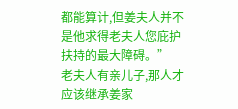都能算计,但姜夫人并不是他求得老夫人您庇护扶持的最大障碍。”
老夫人有亲儿子,那人才应该继承姜家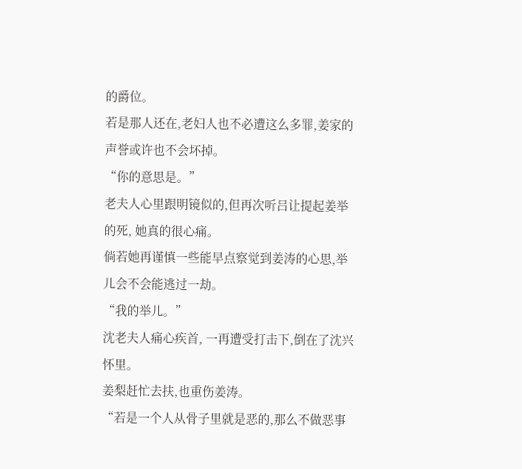的爵位。
若是那人还在,老妇人也不必遭这么多罪,姜家的声誉或许也不会坏掉。
“你的意思是。”
老夫人心里跟明镜似的,但再次听吕让提起姜举的死, 她真的很心痛。
倘若她再谨慎一些能早点察觉到姜涛的心思,举儿会不会能逃过一劫。
“我的举儿。”
沈老夫人痛心疾首, 一再遭受打击下,倒在了沈兴怀里。
姜梨赶忙去扶,也重伤姜涛。
“若是一个人从骨子里就是恶的,那么不做恶事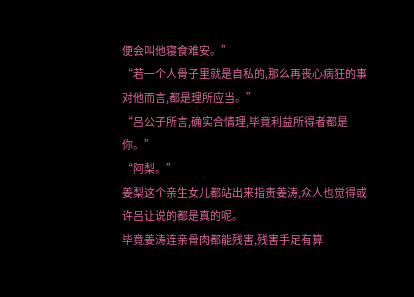便会叫他寝食难安。”
“若一个人骨子里就是自私的,那么再丧心病狂的事对他而言,都是理所应当。”
“吕公子所言,确实合情理,毕竟利益所得者都是你。”
“阿梨。”
姜梨这个亲生女儿都站出来指责姜涛,众人也觉得或许吕让说的都是真的呢。
毕竟姜涛连亲骨肉都能残害,残害手足有算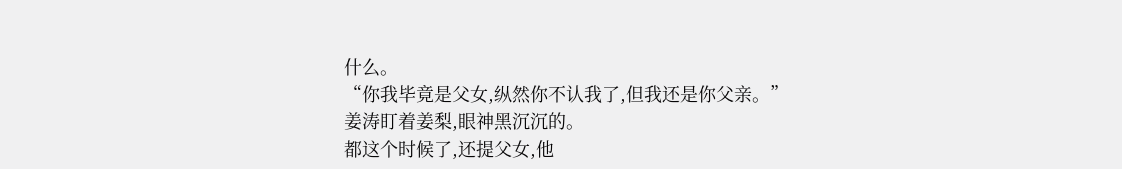什么。
“你我毕竟是父女,纵然你不认我了,但我还是你父亲。”
姜涛盯着姜梨,眼神黑沉沉的。
都这个时候了,还提父女,他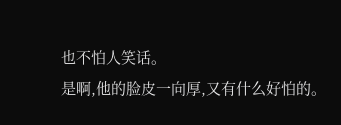也不怕人笑话。
是啊,他的脸皮一向厚,又有什么好怕的。